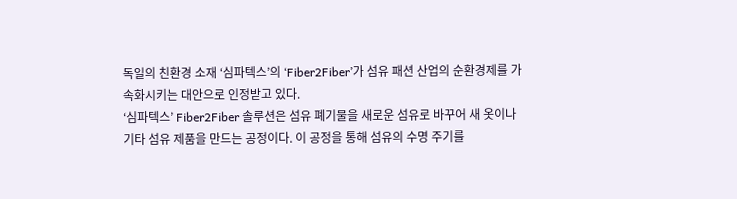독일의 친환경 소재 ‘심파텍스’의 ‘Fiber2Fiber’가 섬유 패션 산업의 순환경제를 가속화시키는 대안으로 인정받고 있다.
‘심파텍스’ Fiber2Fiber 솔루션은 섬유 폐기물을 새로운 섬유로 바꾸어 새 옷이나 기타 섬유 제품을 만드는 공정이다. 이 공정을 통해 섬유의 수명 주기를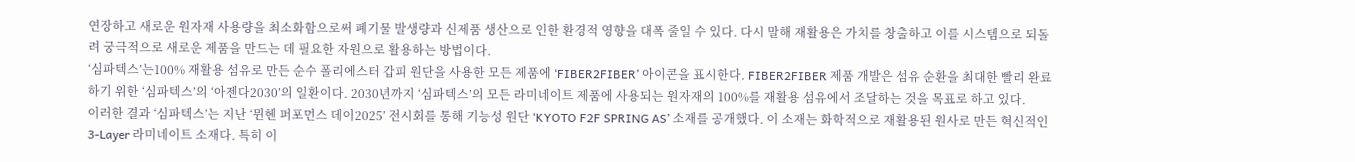연장하고 새로운 원자재 사용량을 최소화함으로써 폐기물 발생량과 신제품 생산으로 인한 환경적 영향을 대폭 줄일 수 있다. 다시 말해 재활용은 가치를 창출하고 이를 시스템으로 되돌려 궁극적으로 새로운 제품을 만드는 데 필요한 자원으로 활용하는 방법이다.
‘심파텍스’는100% 재활용 섬유로 만든 순수 폴리에스터 갑피 원단을 사용한 모든 제품에 ‘FIBER2FIBER’ 아이콘을 표시한다. FIBER2FIBER 제품 개발은 섬유 순환을 최대한 빨리 완료하기 위한 ‘심파텍스’의 ‘아젠다2030’의 일환이다. 2030년까지 ‘심파텍스’의 모든 라미네이트 제품에 사용되는 원자재의 100%를 재활용 섬유에서 조달하는 것을 목표로 하고 있다.
이러한 결과 ‘심파텍스’는 지난 ‘뮌헨 퍼포먼스 데이2025’ 전시회를 통해 기능성 원단 ‘KYOTO F2F SPRING AS’ 소재를 공개했다. 이 소재는 화학적으로 재활용된 원사로 만든 혁신적인 3-Layer 라미네이트 소재다. 특히 이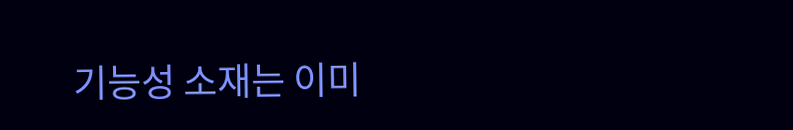기능성 소재는 이미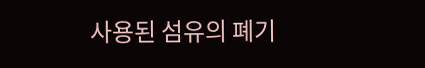사용된 섬유의 폐기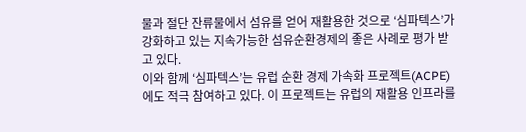물과 절단 잔류물에서 섬유를 얻어 재활용한 것으로 ‘심파텍스’가 강화하고 있는 지속가능한 섬유순환경제의 좋은 사례로 평가 받고 있다.
이와 함께 ‘심파텍스’는 유럽 순환 경제 가속화 프로젝트(ACPE)에도 적극 참여하고 있다. 이 프로젝트는 유럽의 재활용 인프라를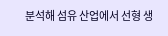분석해 섬유 산업에서 선형 생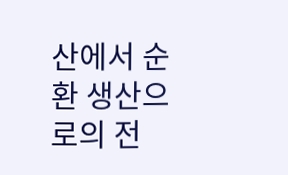산에서 순환 생산으로의 전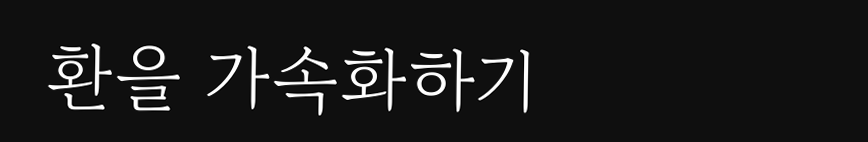환을 가속화하기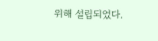위해 설립되었다.